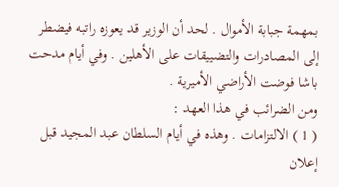بمهمة جبابة الأموال . لحد أن الوزير قد يعوزه راتبه فيضطر إلى المصادرات والتضييقات على الأهلين . وفي أيام مدحت باشا فوضت الأراضي الأميرية .
ومن الضرائب في هذا العهد :
( 1 ) الالتزامات . وهذه في أيام السلطان عبد المجيد قبل إعلان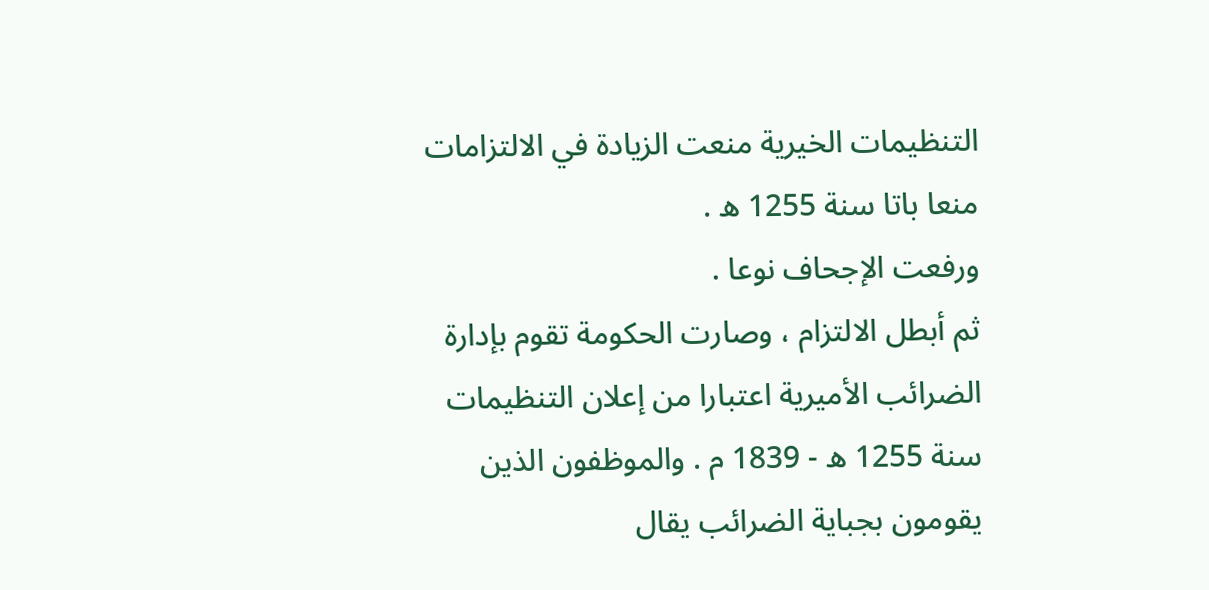التنظيمات الخيرية منعت الزيادة في الالتزامات منعا باتا سنة 1255 ه .
ورفعت الإجحاف نوعا .
ثم أبطل الالتزام ، وصارت الحكومة تقوم بإدارة الضرائب الأميرية اعتبارا من إعلان التنظيمات سنة 1255 ه - 1839 م . والموظفون الذين يقومون بجباية الضرائب يقال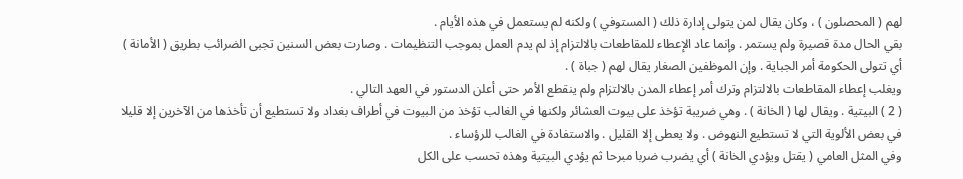لهم ( المحصلون ) ، وكان يقال لمن يتولى إدارة ذلك ( المستوفي ) ولكنه لم يستعمل في هذه الأيام .
بقي الحال مدة قصيرة ولم يستمر . وإنما عاد الإعطاء للمقاطعات بالالتزام إذ لم يدم العمل بموجب التنظيمات . وصارت بعض السنين تجبى الضرائب بطريق ( الأمانة ) أي تتولى الحكومة أمر الجباية . وإن الموظفين الصغار يقال لهم ( جباة ) .
ويغلب إعطاء المقاطعات بالالتزام وترك أمر إعطاء المدن بالالتزام ولم ينقطع الأمر حتى أعلن الدستور في العهد التالي .
( 2 ) البيتية . ويقال لها ( الخانة ) . وهي ضريبة تؤخذ على بيوت العشائر ولكنها في الغالب تؤخذ من البيوت في أطراف بغداد ولا تستطيع أن تأخذها من الآخرين إلا قليلا في بعض الألوية التي لا تستطيع النهوض . ولا يعطى إلا القليل . والاستفادة في الغالب للرؤساء .
وفي المثل العامي ( يقتل ويؤدي الخانة ) أي يضرب ضربا مبرحا ثم يؤدي البيتية وهذه تحسب على الكل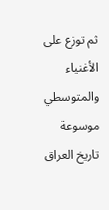ثم توزع على الأغنياء والمتوسطي
موسوعة تاريخ العراق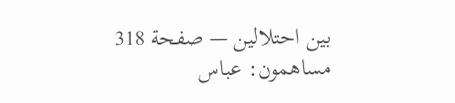بين احتلالين — صفحة 318
مساهمون: عباس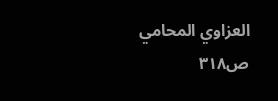العزاوي المحامي
ص٣١٨